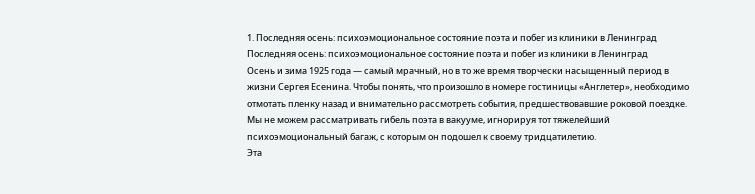1. Последняя осень: психоэмоциональное состояние поэта и побег из клиники в Ленинград
Последняя осень: психоэмоциональное состояние поэта и побег из клиники в Ленинград
Осень и зима 1925 года — самый мрачный, но в то же время творчески насыщенный период в жизни Сергея Есенина. Чтобы понять, что произошло в номере гостиницы «Англетер», необходимо отмотать пленку назад и внимательно рассмотреть события, предшествовавшие роковой поездке. Мы не можем рассматривать гибель поэта в вакууме, игнорируя тот тяжелейший психоэмоциональный багаж, с которым он подошел к своему тридцатилетию.
Эта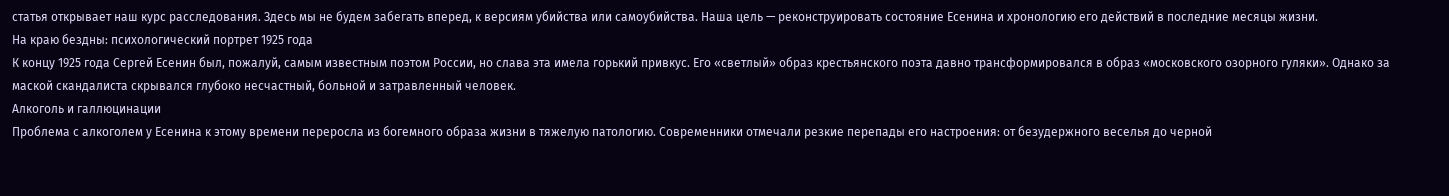статья открывает наш курс расследования. Здесь мы не будем забегать вперед, к версиям убийства или самоубийства. Наша цель — реконструировать состояние Есенина и хронологию его действий в последние месяцы жизни.
На краю бездны: психологический портрет 1925 года
К концу 1925 года Сергей Есенин был, пожалуй, самым известным поэтом России, но слава эта имела горький привкус. Его «светлый» образ крестьянского поэта давно трансформировался в образ «московского озорного гуляки». Однако за маской скандалиста скрывался глубоко несчастный, больной и затравленный человек.
Алкоголь и галлюцинации
Проблема с алкоголем у Есенина к этому времени переросла из богемного образа жизни в тяжелую патологию. Современники отмечали резкие перепады его настроения: от безудержного веселья до черной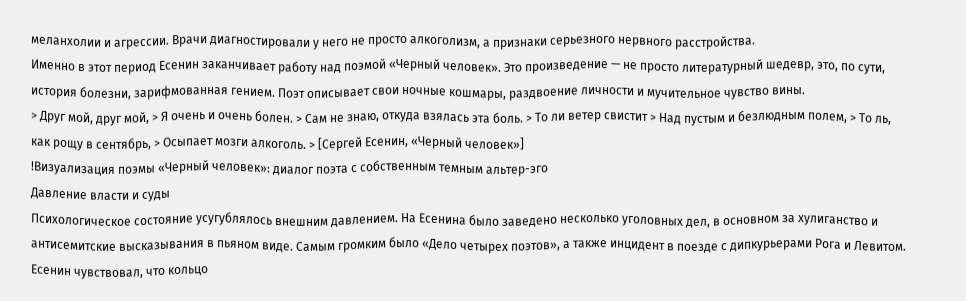меланхолии и агрессии. Врачи диагностировали у него не просто алкоголизм, а признаки серьезного нервного расстройства.
Именно в этот период Есенин заканчивает работу над поэмой «Черный человек». Это произведение — не просто литературный шедевр, это, по сути, история болезни, зарифмованная гением. Поэт описывает свои ночные кошмары, раздвоение личности и мучительное чувство вины.
> Друг мой, друг мой, > Я очень и очень болен. > Сам не знаю, откуда взялась эта боль. > То ли ветер свистит > Над пустым и безлюдным полем, > То ль, как рощу в сентябрь, > Осыпает мозги алкоголь. > [Сергей Есенин, «Черный человек»]
!Визуализация поэмы «Черный человек»: диалог поэта с собственным темным альтер-эго
Давление власти и суды
Психологическое состояние усугублялось внешним давлением. На Есенина было заведено несколько уголовных дел, в основном за хулиганство и антисемитские высказывания в пьяном виде. Самым громким было «Дело четырех поэтов», а также инцидент в поезде с дипкурьерами Рога и Левитом.
Есенин чувствовал, что кольцо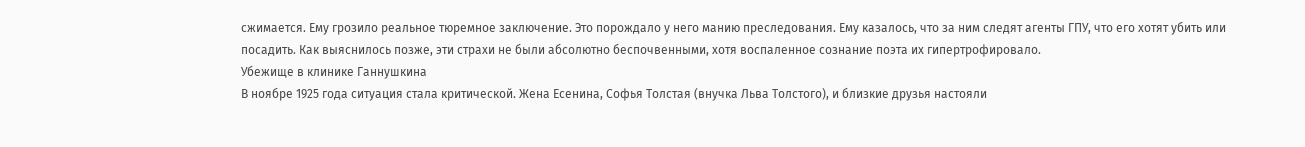сжимается. Ему грозило реальное тюремное заключение. Это порождало у него манию преследования. Ему казалось, что за ним следят агенты ГПУ, что его хотят убить или посадить. Как выяснилось позже, эти страхи не были абсолютно беспочвенными, хотя воспаленное сознание поэта их гипертрофировало.
Убежище в клинике Ганнушкина
В ноябре 1925 года ситуация стала критической. Жена Есенина, Софья Толстая (внучка Льва Толстого), и близкие друзья настояли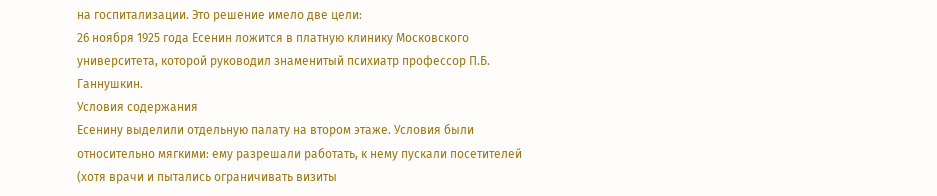на госпитализации. Это решение имело две цели:
26 ноября 1925 года Есенин ложится в платную клинику Московского университета, которой руководил знаменитый психиатр профессор П.Б. Ганнушкин.
Условия содержания
Есенину выделили отдельную палату на втором этаже. Условия были относительно мягкими: ему разрешали работать, к нему пускали посетителей (хотя врачи и пытались ограничивать визиты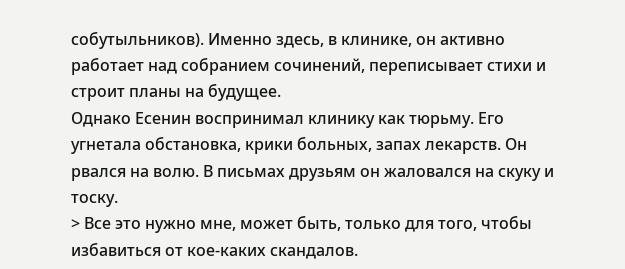собутыльников). Именно здесь, в клинике, он активно работает над собранием сочинений, переписывает стихи и строит планы на будущее.
Однако Есенин воспринимал клинику как тюрьму. Его угнетала обстановка, крики больных, запах лекарств. Он рвался на волю. В письмах друзьям он жаловался на скуку и тоску.
> Все это нужно мне, может быть, только для того, чтобы избавиться от кое-каких скандалов.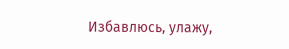Избавлюсь, улажу,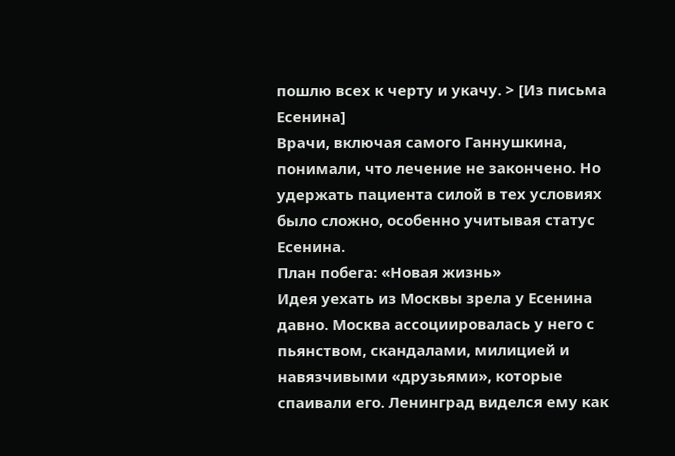пошлю всех к черту и укачу. > [Из письма Есенина]
Врачи, включая самого Ганнушкина, понимали, что лечение не закончено. Но удержать пациента силой в тех условиях было сложно, особенно учитывая статус Есенина.
План побега: «Новая жизнь»
Идея уехать из Москвы зрела у Есенина давно. Москва ассоциировалась у него с пьянством, скандалами, милицией и навязчивыми «друзьями», которые спаивали его. Ленинград виделся ему как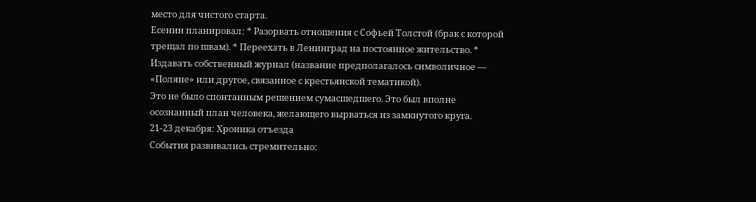место для чистого старта.
Есенин планировал: * Разорвать отношения с Софьей Толстой (брак с которой трещал по швам). * Переехать в Ленинград на постоянное жительство. * Издавать собственный журнал (название предполагалось символичное — «Поляне» или другое, связанное с крестьянской тематикой).
Это не было спонтанным решением сумасшедшего. Это был вполне осознанный план человека, желающего вырваться из замкнутого круга.
21-23 декабря: Хроника отъезда
События развивались стремительно: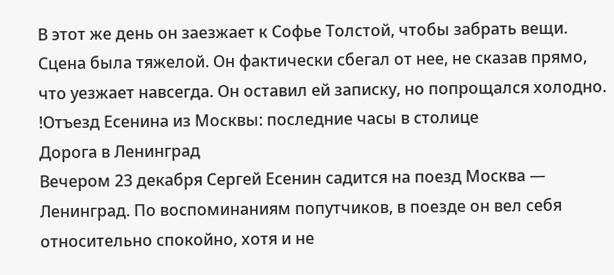В этот же день он заезжает к Софье Толстой, чтобы забрать вещи. Сцена была тяжелой. Он фактически сбегал от нее, не сказав прямо, что уезжает навсегда. Он оставил ей записку, но попрощался холодно.
!Отъезд Есенина из Москвы: последние часы в столице
Дорога в Ленинград
Вечером 23 декабря Сергей Есенин садится на поезд Москва — Ленинград. По воспоминаниям попутчиков, в поезде он вел себя относительно спокойно, хотя и не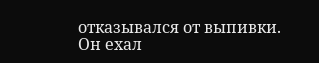отказывался от выпивки. Он ехал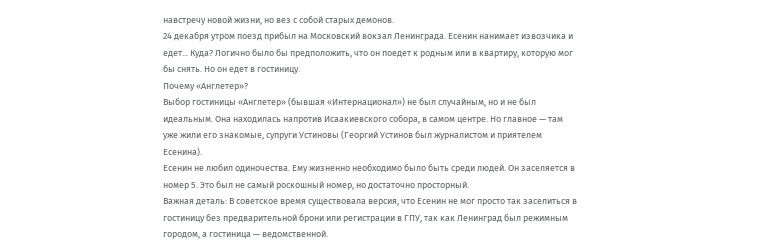навстречу новой жизни, но вез с собой старых демонов.
24 декабря утром поезд прибыл на Московский вокзал Ленинграда. Есенин нанимает извозчика и едет... Куда? Логично было бы предположить, что он поедет к родным или в квартиру, которую мог бы снять. Но он едет в гостиницу.
Почему «Англетер»?
Выбор гостиницы «Англетер» (бывшая «Интернационал») не был случайным, но и не был идеальным. Она находилась напротив Исаакиевского собора, в самом центре. Но главное — там уже жили его знакомые, супруги Устиновы (Георгий Устинов был журналистом и приятелем Есенина).
Есенин не любил одиночества. Ему жизненно необходимо было быть среди людей. Он заселяется в номер 5. Это был не самый роскошный номер, но достаточно просторный.
Важная деталь: В советское время существовала версия, что Есенин не мог просто так заселиться в гостиницу без предварительной брони или регистрации в ГПУ, так как Ленинград был режимным городом, а гостиница — ведомственной.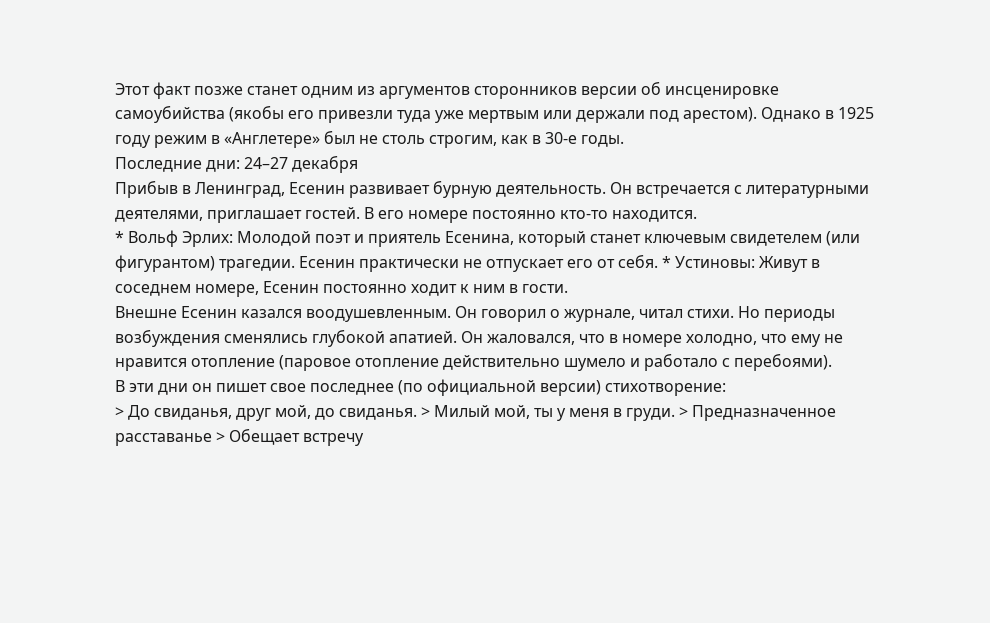Этот факт позже станет одним из аргументов сторонников версии об инсценировке самоубийства (якобы его привезли туда уже мертвым или держали под арестом). Однако в 1925 году режим в «Англетере» был не столь строгим, как в 30-е годы.
Последние дни: 24–27 декабря
Прибыв в Ленинград, Есенин развивает бурную деятельность. Он встречается с литературными деятелями, приглашает гостей. В его номере постоянно кто-то находится.
* Вольф Эрлих: Молодой поэт и приятель Есенина, который станет ключевым свидетелем (или фигурантом) трагедии. Есенин практически не отпускает его от себя. * Устиновы: Живут в соседнем номере, Есенин постоянно ходит к ним в гости.
Внешне Есенин казался воодушевленным. Он говорил о журнале, читал стихи. Но периоды возбуждения сменялись глубокой апатией. Он жаловался, что в номере холодно, что ему не нравится отопление (паровое отопление действительно шумело и работало с перебоями).
В эти дни он пишет свое последнее (по официальной версии) стихотворение:
> До свиданья, друг мой, до свиданья. > Милый мой, ты у меня в груди. > Предназначенное расставанье > Обещает встречу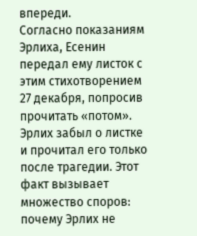впереди.
Согласно показаниям Эрлиха, Есенин передал ему листок с этим стихотворением 27 декабря, попросив прочитать «потом». Эрлих забыл о листке и прочитал его только после трагедии. Этот факт вызывает множество споров: почему Эрлих не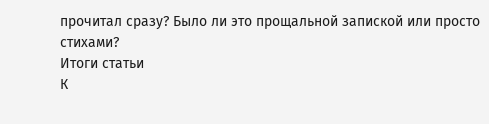прочитал сразу? Было ли это прощальной запиской или просто стихами?
Итоги статьи
К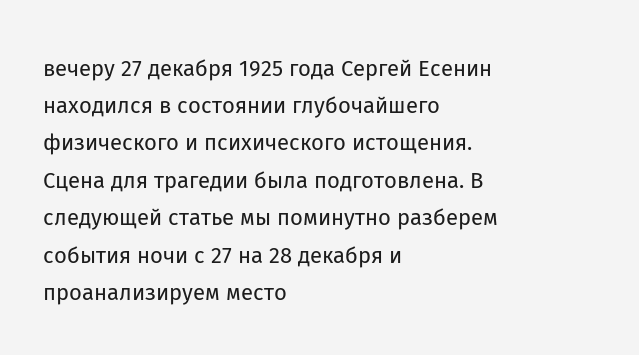вечеру 27 декабря 1925 года Сергей Есенин находился в состоянии глубочайшего физического и психического истощения.
Сцена для трагедии была подготовлена. В следующей статье мы поминутно разберем события ночи с 27 на 28 декабря и проанализируем место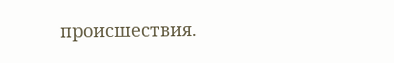происшествия.